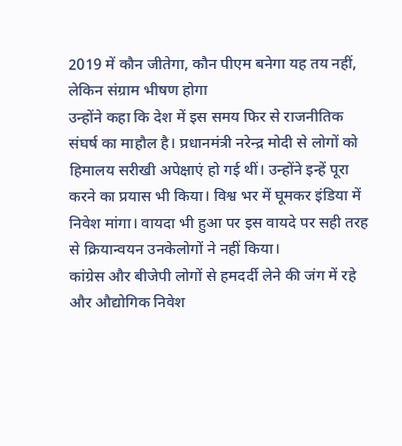2019 में कौन जीतेगा, कौन पीएम बनेगा यह तय नहीं, लेकिन संग्राम भीषण होगा
उन्होंने कहा कि देश में इस समय फिर से राजनीतिक संघर्ष का माहौल है। प्रधानमंत्री नरेन्द्र मोदी से लोगों को हिमालय सरीखी अपेक्षाएं हो गई थीं। उन्होंने इन्हें पूरा करने का प्रयास भी किया। विश्व भर में घूमकर इंडिया में निवेश मांगा। वायदा भी हुआ पर इस वायदे पर सही तरह से क्रियान्वयन उनकेलोगों ने नहीं किया।
कांग्रेस और बीजेपी लोगों से हमदर्दी लेने की जंग में रहे और औद्योगिक निवेश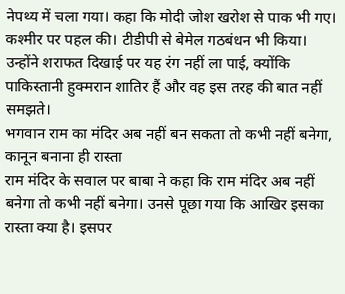नेपथ्य में चला गया। कहा कि मोदी जोश खरोश से पाक भी गए। कश्मीर पर पहल की। टीडीपी से बेमेल गठबंधन भी किया। उन्होंने शराफत दिखाई पर यह रंग नहीं ला पाई, क्योंकि पाकिस्तानी हुक्मरान शातिर हैं और वह इस तरह की बात नहीं समझते।
भगवान राम का मंदिर अब नहीं बन सकता तो कभी नहीं बनेगा, कानून बनाना ही रास्ता
राम मंदिर के सवाल पर बाबा ने कहा कि राम मंदिर अब नहीं बनेगा तो कभी नहीं बनेगा। उनसे पूछा गया कि आखिर इसका रास्ता क्या है। इसपर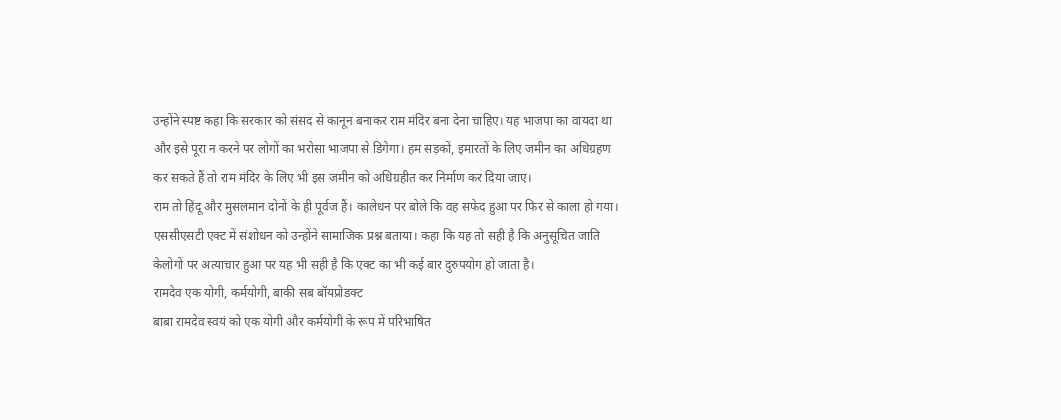उन्होंने स्पष्ट कहा कि सरकार को संसद से कानून बनाकर राम मंदिर बना देना चाहिए। यह भाजपा का वायदा था और इसे पूरा न करने पर लोगों का भरोसा भाजपा से डिगेगा। हम सड़कों, इमारतों के लिए जमीन का अधिग्रहण कर सकते हैं तो राम मंदिर के लिए भी इस जमीन को अधिग्रहीत कर निर्माण कर दिया जाए।
राम तो हिंदू और मुसलमान दोनों के ही पूर्वज हैं। कालेधन पर बोले कि वह सफेद हुआ पर फिर से काला हो गया। एससीएसटी एक्ट में संशोधन को उन्होंने सामाजिक प्रश्न बताया। कहा कि यह तो सही है कि अनुसूचित जाति केलोगों पर अत्याचार हुआ पर यह भी सही है कि एक्ट का भी कई बार दुरुपयोग हो जाता है।
रामदेव एक योगी, कर्मयोगी, बाकी सब बॉयप्रोडक्ट
बाबा रामदेव स्वयं को एक योगी और कर्मयोगी के रूप में परिभाषित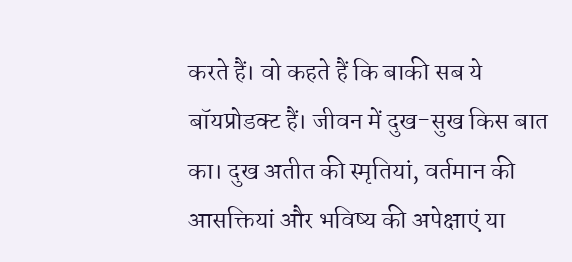करते हैं। वो कहते हैं कि बाकी सब ये बॉयप्रोडक्ट हैं। जीवन में दुख-सुख किस बात का। दुख अतीत की स्मृतियां, वर्तमान की आसक्तियां और भविष्य की अपेक्षाएं या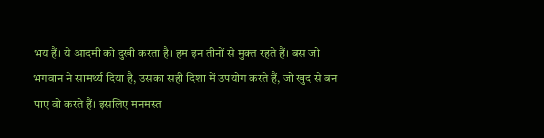भय हैं। ये आदमी को दुखी करता है। हम इन तीनों से मुक्त रहते हैं। बस जो भगवान ने सामर्थ्य दिया है, उसका सही दिशा में उपयोग करते हैं, जो खुद से बन पाए वो करते हैं। इसलिए मनमस्त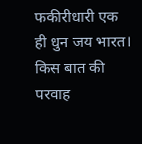फकीरीधारी एक ही धुन जय भारत। किस बात की परवाह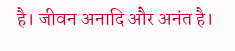है। जीवन अनादि और अनंत है।